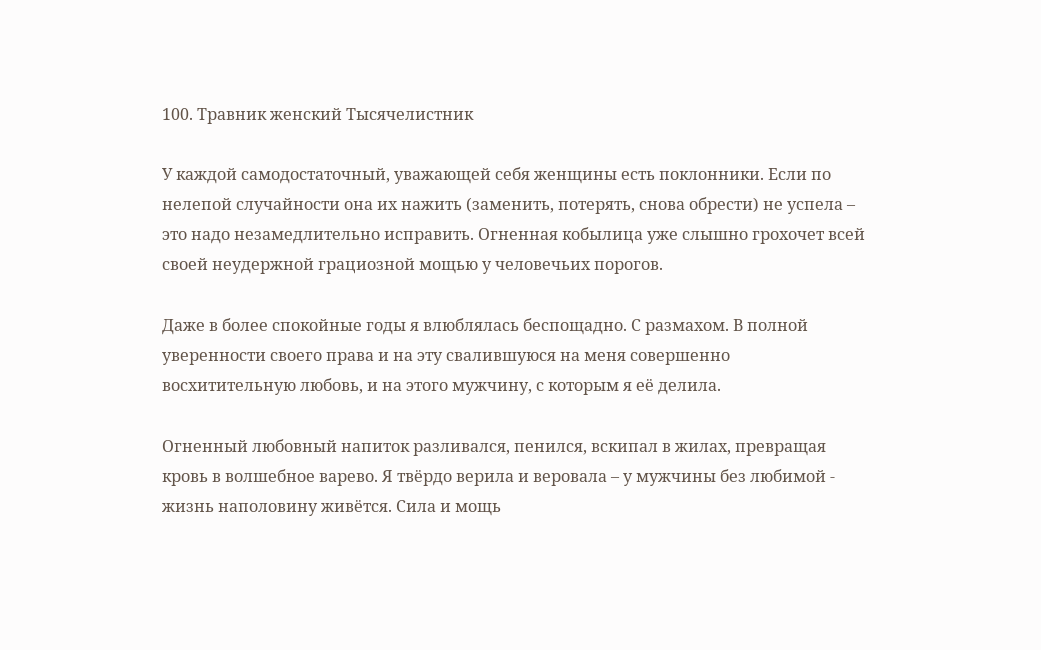100. Травник женский Тысячелистник

У каждой самодостаточный, уважающей себя женщины есть поклонники. Если по нелепой случайности она их нажить (заменить, потерять, снова обрести) не успела – это надо незамедлительно исправить. Огненная кобылица уже слышно грохочет всей своей неудержной грациозной мощью у человечьих порогов.

Даже в более спокойные годы я влюблялась беспощадно. С размахом. В полной уверенности своего права и на эту свалившуюся на меня совершенно восхитительную любовь, и на этого мужчину, с которым я её делила.

Огненный любовный напиток разливался, пенился, вскипал в жилах, превращая кровь в волшебное варево. Я твёрдо верила и веровала – у мужчины без любимой - жизнь наполовину живётся. Сила и мощь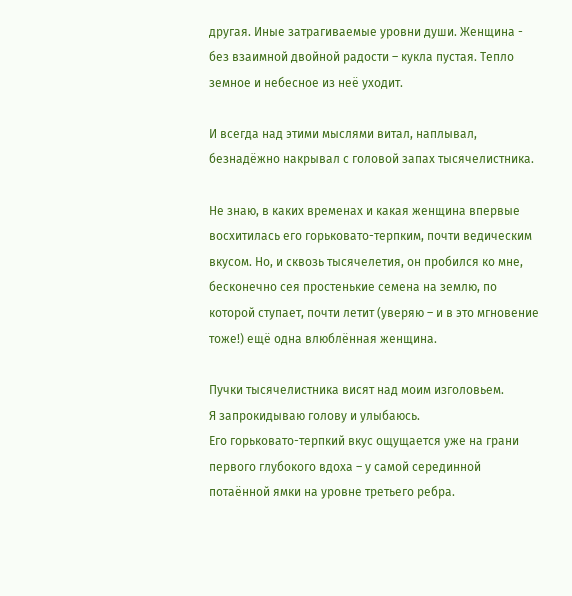другая. Иные затрагиваемые уровни души. Женщина - без взаимной двойной радости – кукла пустая. Тепло земное и небесное из неё уходит.

И всегда над этими мыслями витал, наплывал, безнадёжно накрывал с головой запах тысячелистника.

Не знаю, в каких временах и какая женщина впервые  восхитилась его горьковато-терпким, почти ведическим вкусом. Но, и сквозь тысячелетия, он пробился ко мне, бесконечно сея простенькие семена на землю, по которой ступает, почти летит (уверяю – и в это мгновение тоже!) ещё одна влюблённая женщина.

Пучки тысячелистника висят над моим изголовьем.
Я запрокидываю голову и улыбаюсь.
Его горьковато-терпкий вкус ощущается уже на грани первого глубокого вдоха – у самой серединной потаённой ямки на уровне третьего ребра.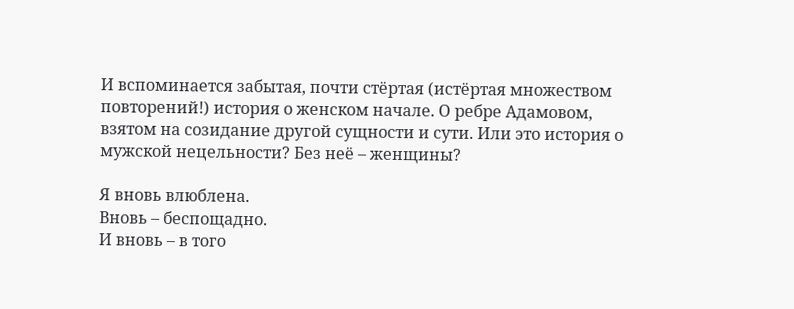И вспоминается забытая, почти стёртая (истёртая множеством повторений!) история о женском начале. О ребре Адамовом, взятом на созидание другой сущности и сути. Или это история о мужской нецельности? Без неё – женщины?

Я вновь влюблена.
Вновь – беспощадно.
И вновь – в того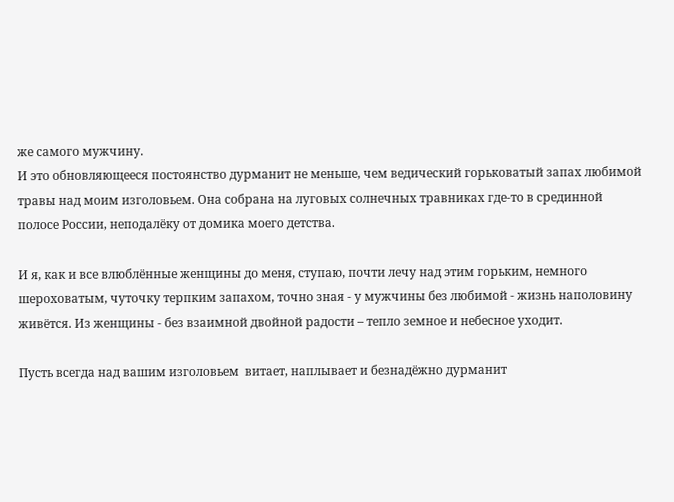же самого мужчину.
И это обновляющееся постоянство дурманит не меньше, чем ведический горьковатый запах любимой травы над моим изголовьем. Она собрана на луговых солнечных травниках где-то в срединной полосе России, неподалёку от домика моего детства.

И я, как и все влюблённые женщины до меня, ступаю, почти лечу над этим горьким, немного шероховатым, чуточку терпким запахом, точно зная - у мужчины без любимой - жизнь наполовину живётся. Из женщины - без взаимной двойной радости – тепло земное и небесное уходит.

Пусть всегда над вашим изголовьем  витает, наплывает и безнадёжно дурманит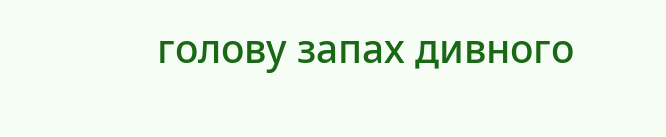голову запах дивного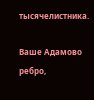тысячелистника.

Ваше Адамово ребро,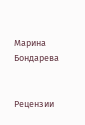Марина Бондарева


Рецензии